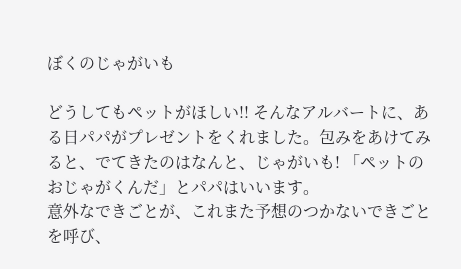ぼくのじゃがいも

どうしてもペットがほしい!! そんなアルバートに、ある日パパがプレゼントをくれました。包みをあけてみると、でてきたのはなんと、じゃがいも! 「ペットのおじゃがくんだ」とパパはいいます。
意外なできごとが、これまた予想のつかないできごとを呼び、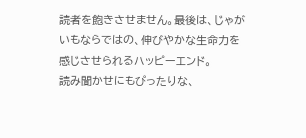読者を飽きさせません。最後は、じゃがいもならではの、伸びやかな生命力を感じさせられるハッピーエンド。
読み聞かせにもぴったりな、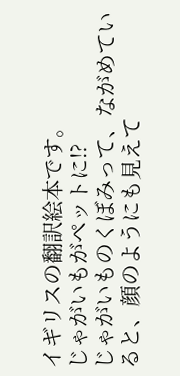イギリスの翻訳絵本です。
じゃがいもがペットに!?
じゃがいものくぼみって、ながめていると、顔のようにも見えて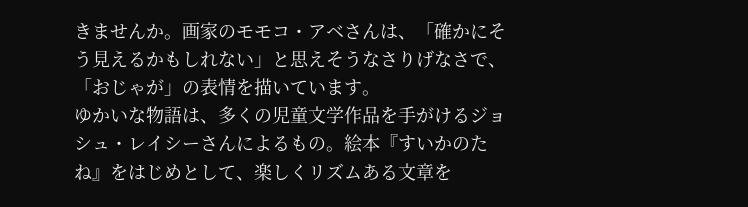きませんか。画家のモモコ・アベさんは、「確かにそう見えるかもしれない」と思えそうなさりげなさで、「おじゃが」の表情を描いています。
ゆかいな物語は、多くの児童文学作品を手がけるジョシュ・レイシーさんによるもの。絵本『すいかのたね』をはじめとして、楽しくリズムある文章を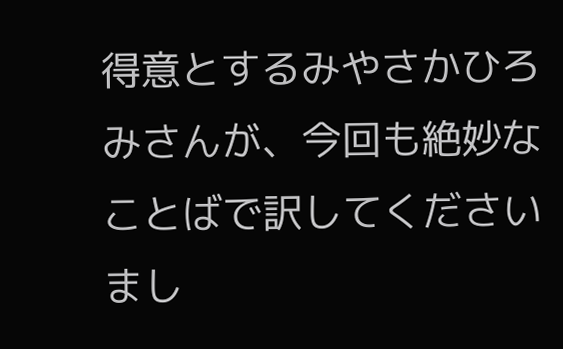得意とするみやさかひろみさんが、今回も絶妙なことばで訳してくださいまし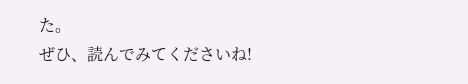た。
ぜひ、読んでみてくださいね!